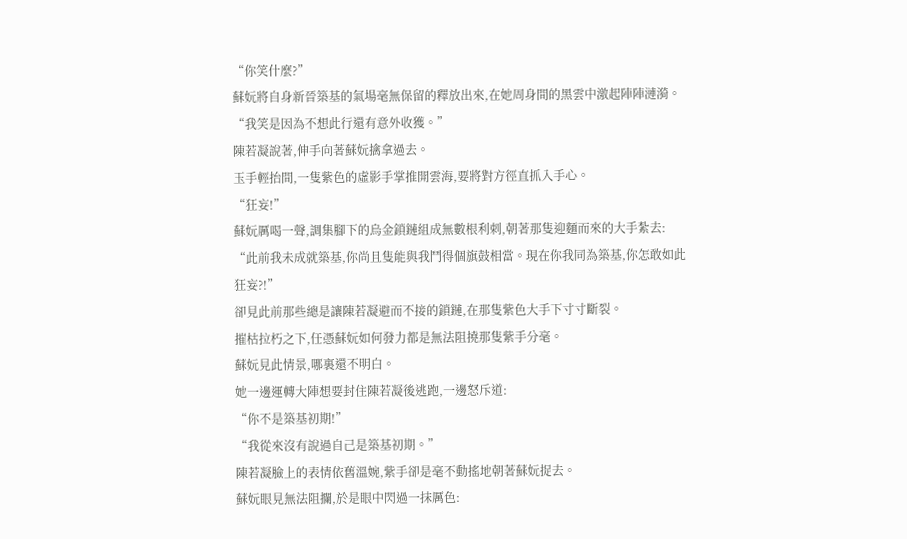“你笑什麼?”
蘇妧將自身新晉築基的氣場毫無保留的釋放出來,在她周身間的黑雲中激起陣陣漣漪。
“我笑是因為不想此行還有意外收獲。”
陳若凝說著,伸手向著蘇妧擒拿過去。
玉手輕抬間,一隻紫色的虛影手掌推開雲海,要將對方徑直抓入手心。
“狂妄!”
蘇妧厲喝一聲,調集腳下的烏金鎖鏈組成無數根利刺,朝著那隻迎麵而來的大手紮去:
“此前我未成就築基,你尚且隻能與我鬥得個旗鼓相當。現在你我同為築基,你怎敢如此狂妄?!”
卻見此前那些總是讓陳若凝避而不接的鎖鏈,在那隻紫色大手下寸寸斷裂。
摧枯拉朽之下,任憑蘇妧如何發力都是無法阻撓那隻紫手分毫。
蘇妧見此情景,哪裏還不明白。
她一邊運轉大陣想要封住陳若凝後逃跑,一邊怒斥道:
“你不是築基初期!”
“我從來沒有說過自己是築基初期。”
陳若凝臉上的表情依舊溫婉,紫手卻是毫不動搖地朝著蘇妧捉去。
蘇妧眼見無法阻攔,於是眼中閃過一抹厲色: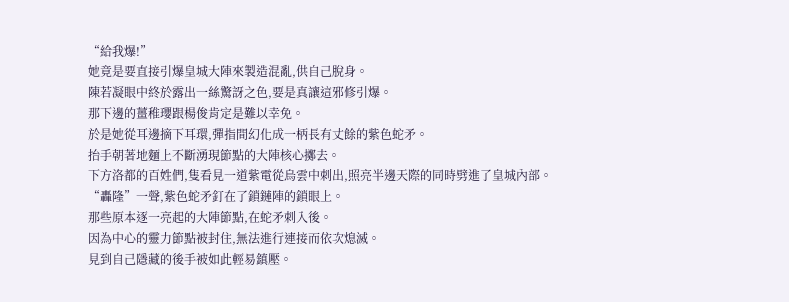“給我爆!”
她竟是要直接引爆皇城大陣來製造混亂,供自己脫身。
陳若凝眼中終於露出一絲驚訝之色,要是真讓這邪修引爆。
那下邊的薑稚瓔跟楊俊肯定是難以幸免。
於是她從耳邊摘下耳環,彈指間幻化成一柄長有丈餘的紫色蛇矛。
抬手朝著地麵上不斷湧現節點的大陣核心擲去。
下方洛都的百姓們,隻看見一道紫電從烏雲中刺出,照亮半邊天際的同時劈進了皇城內部。
“轟隆”一聲,紫色蛇矛釘在了鎖鏈陣的鎖眼上。
那些原本逐一亮起的大陣節點,在蛇矛刺入後。
因為中心的靈力節點被封住,無法進行連接而依次熄滅。
見到自己隱藏的後手被如此輕易鎮壓。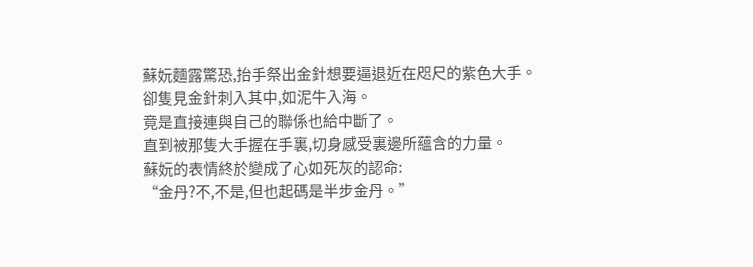蘇妧麵露驚恐,抬手祭出金針想要逼退近在咫尺的紫色大手。
卻隻見金針刺入其中,如泥牛入海。
竟是直接連與自己的聯係也給中斷了。
直到被那隻大手握在手裏,切身感受裏邊所蘊含的力量。
蘇妧的表情終於變成了心如死灰的認命:
“金丹?不,不是,但也起碼是半步金丹。”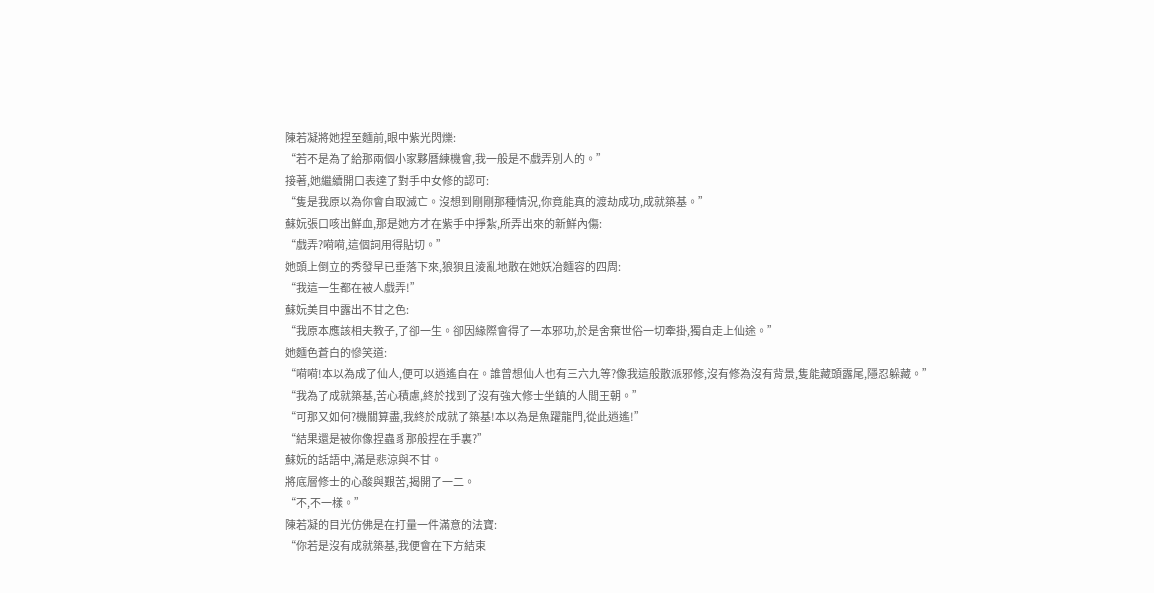陳若凝將她捏至麵前,眼中紫光閃爍:
“若不是為了給那兩個小家夥曆練機會,我一般是不戲弄別人的。”
接著,她繼續開口表達了對手中女修的認可:
“隻是我原以為你會自取滅亡。沒想到剛剛那種情況,你竟能真的渡劫成功,成就築基。”
蘇妧張口咳出鮮血,那是她方才在紫手中掙紮,所弄出來的新鮮內傷:
“戲弄?嗬嗬,這個詞用得貼切。”
她頭上倒立的秀發早已垂落下來,狼狽且淩亂地散在她妖冶麵容的四周:
“我這一生都在被人戲弄!”
蘇妧美目中露出不甘之色:
“我原本應該相夫教子,了卻一生。卻因緣際會得了一本邪功,於是舍棄世俗一切牽掛,獨自走上仙途。”
她麵色蒼白的慘笑道:
“嗬嗬!本以為成了仙人,便可以逍遙自在。誰曾想仙人也有三六九等?像我這般散派邪修,沒有修為沒有背景,隻能藏頭露尾,隱忍躲藏。”
“我為了成就築基,苦心積慮,終於找到了沒有強大修士坐鎮的人間王朝。”
“可那又如何?機關算盡,我終於成就了築基!本以為是魚躍龍門,從此逍遙!”
“結果還是被你像捏蟲豸那般捏在手裏?”
蘇妧的話語中,滿是悲涼與不甘。
將底層修士的心酸與艱苦,揭開了一二。
“不,不一樣。”
陳若凝的目光仿佛是在打量一件滿意的法寶:
“你若是沒有成就築基,我便會在下方結束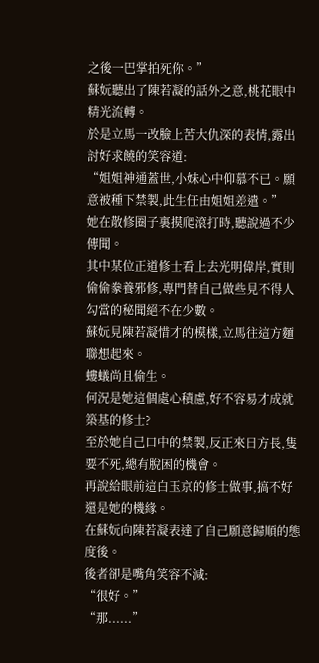之後一巴掌拍死你。”
蘇妧聽出了陳若凝的話外之意,桃花眼中精光流轉。
於是立馬一改臉上苦大仇深的表情,露出討好求饒的笑容道:
“姐姐神通蓋世,小妹心中仰慕不已。願意被種下禁製,此生任由姐姐差遣。”
她在散修圈子裏摸爬滾打時,聽說過不少傳聞。
其中某位正道修士看上去光明偉岸,實則偷偷豢養邪修,專門替自己做些見不得人勾當的秘聞絕不在少數。
蘇妧見陳若凝惜才的模樣,立馬往這方麵聯想起來。
螻蟻尚且偷生。
何況是她這個處心積慮,好不容易才成就築基的修士?
至於她自己口中的禁製,反正來日方長,隻要不死,總有脫困的機會。
再說給眼前這白玉京的修士做事,搞不好還是她的機緣。
在蘇妧向陳若凝表達了自己願意歸順的態度後。
後者卻是嘴角笑容不減:
“很好。”
“那......”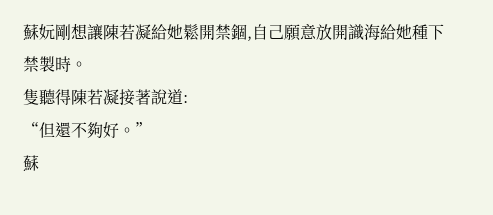蘇妧剛想讓陳若凝給她鬆開禁錮,自己願意放開識海給她種下禁製時。
隻聽得陳若凝接著說道:
“但還不夠好。”
蘇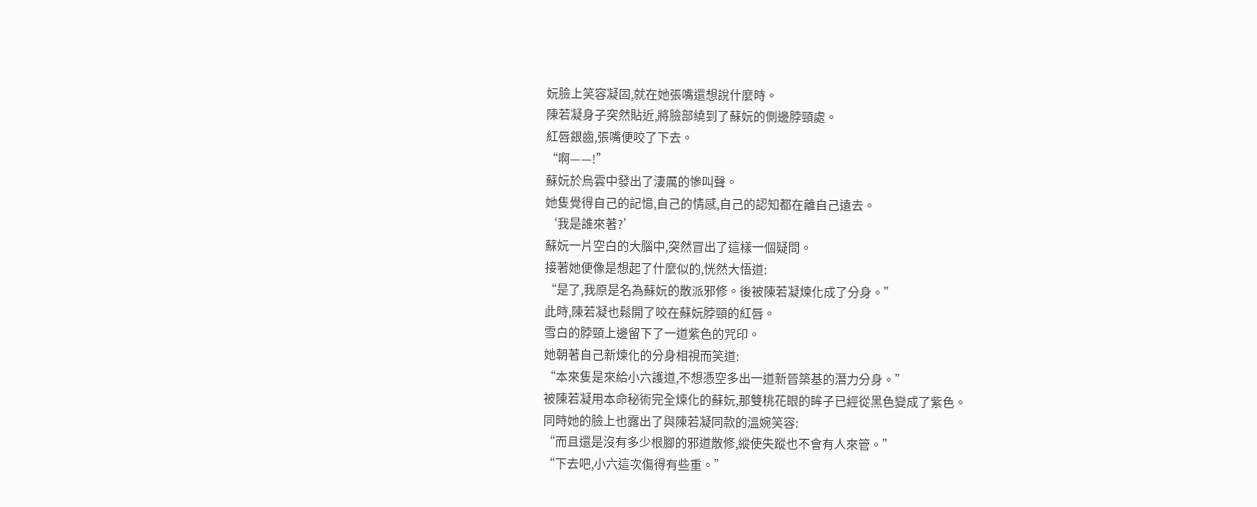妧臉上笑容凝固,就在她張嘴還想說什麼時。
陳若凝身子突然貼近,將臉部繞到了蘇妧的側邊脖頸處。
紅唇銀齒,張嘴便咬了下去。
“啊——!”
蘇妧於烏雲中發出了淒厲的慘叫聲。
她隻覺得自己的記憶,自己的情感,自己的認知都在離自己遠去。
‘我是誰來著?’
蘇妧一片空白的大腦中,突然冒出了這樣一個疑問。
接著她便像是想起了什麼似的,恍然大悟道:
“是了,我原是名為蘇妧的散派邪修。後被陳若凝煉化成了分身。”
此時,陳若凝也鬆開了咬在蘇妧脖頸的紅唇。
雪白的脖頸上邊留下了一道紫色的咒印。
她朝著自己新煉化的分身相視而笑道:
“本來隻是來給小六護道,不想憑空多出一道新晉築基的潛力分身。”
被陳若凝用本命秘術完全煉化的蘇妧,那雙桃花眼的眸子已經從黑色變成了紫色。
同時她的臉上也露出了與陳若凝同款的溫婉笑容:
“而且還是沒有多少根腳的邪道散修,縱使失蹤也不會有人來管。”
“下去吧,小六這次傷得有些重。”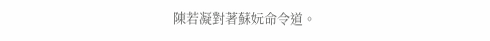陳若凝對著蘇妧命令道。